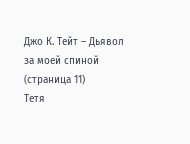Джо К. Тейт – Дьявол за моей спиной (страница 11)
Тетя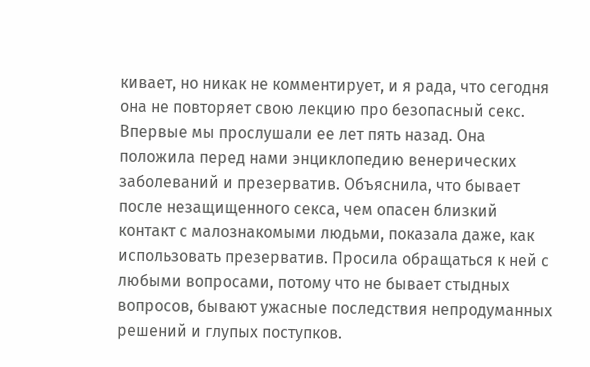кивает, но никак не комментирует, и я рада, что сегодня она не повторяет свою лекцию про безопасный секс. Впервые мы прослушали ее лет пять назад. Она положила перед нами энциклопедию венерических заболеваний и презерватив. Объяснила, что бывает после незащищенного секса, чем опасен близкий контакт с малознакомыми людьми, показала даже, как использовать презерватив. Просила обращаться к ней с любыми вопросами, потому что не бывает стыдных вопросов, бывают ужасные последствия непродуманных решений и глупых поступков.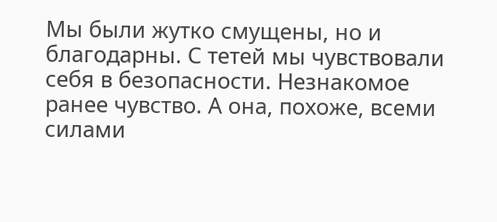Мы были жутко смущены, но и благодарны. С тетей мы чувствовали себя в безопасности. Незнакомое ранее чувство. А она, похоже, всеми силами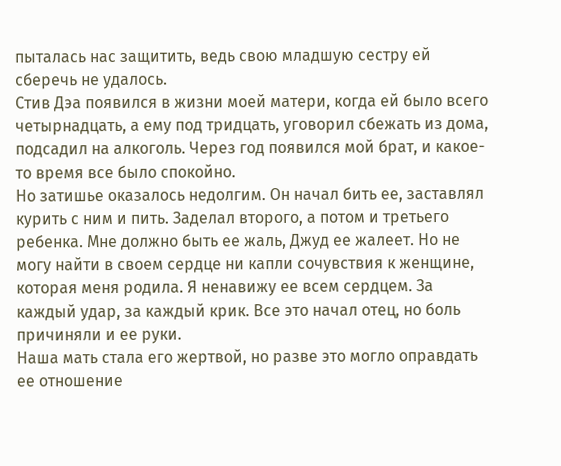пыталась нас защитить, ведь свою младшую сестру ей сберечь не удалось.
Стив Дэа появился в жизни моей матери, когда ей было всего четырнадцать, а ему под тридцать, уговорил сбежать из дома, подсадил на алкоголь. Через год появился мой брат, и какое-то время все было спокойно.
Но затишье оказалось недолгим. Он начал бить ее, заставлял курить с ним и пить. Заделал второго, а потом и третьего ребенка. Мне должно быть ее жаль, Джуд ее жалеет. Но не могу найти в своем сердце ни капли сочувствия к женщине, которая меня родила. Я ненавижу ее всем сердцем. За каждый удар, за каждый крик. Все это начал отец, но боль причиняли и ее руки.
Наша мать стала его жертвой, но разве это могло оправдать ее отношение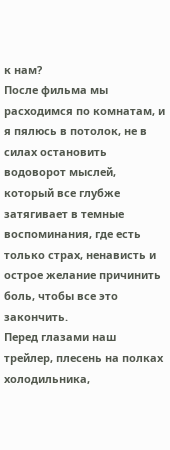к нам?
После фильма мы расходимся по комнатам, и я пялюсь в потолок, не в силах остановить водоворот мыслей, который все глубже затягивает в темные воспоминания, где есть только страх, ненависть и острое желание причинить боль, чтобы все это закончить.
Перед глазами наш трейлер, плесень на полках холодильника,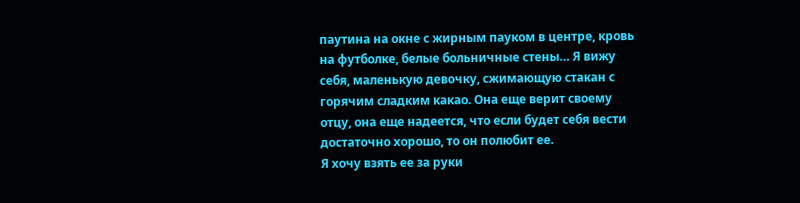паутина на окне с жирным пауком в центре, кровь на футболке, белые больничные стены… Я вижу себя, маленькую девочку, сжимающую стакан с горячим сладким какао. Она еще верит своему отцу, она еще надеется, что если будет себя вести достаточно хорошо, то он полюбит ее.
Я хочу взять ее за руки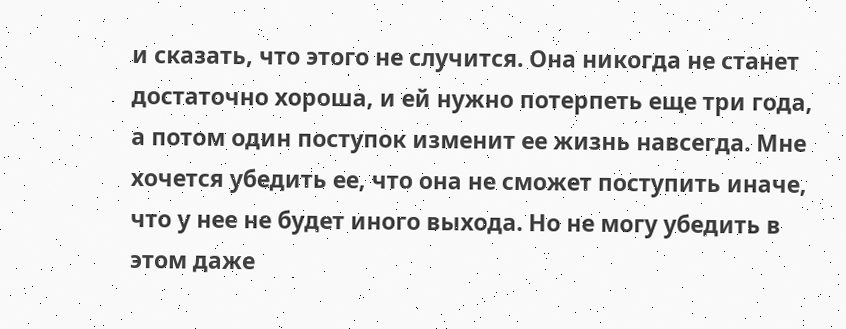и сказать, что этого не случится. Она никогда не станет достаточно хороша, и ей нужно потерпеть еще три года, а потом один поступок изменит ее жизнь навсегда. Мне хочется убедить ее, что она не сможет поступить иначе, что у нее не будет иного выхода. Но не могу убедить в этом даже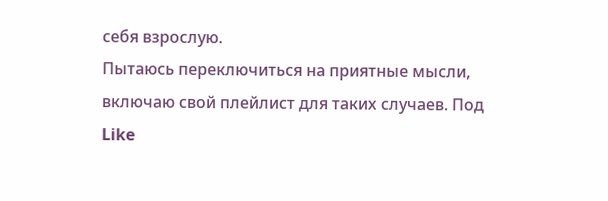себя взрослую.
Пытаюсь переключиться на приятные мысли, включаю свой плейлист для таких случаев. Под Like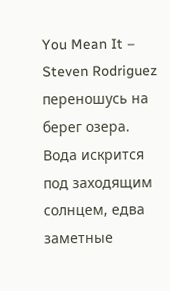You Mean It – Steven Rodriguez переношусь на берег озера. Вода искрится под заходящим солнцем, едва заметные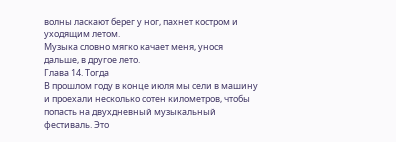волны ласкают берег у ног, пахнет костром и уходящим летом.
Музыка словно мягко качает меня, унося дальше, в другое лето.
Глава 14. Тогда
В прошлом году в конце июля мы сели в машину и проехали несколько сотен километров, чтобы попасть на двухдневный музыкальный фестиваль. Это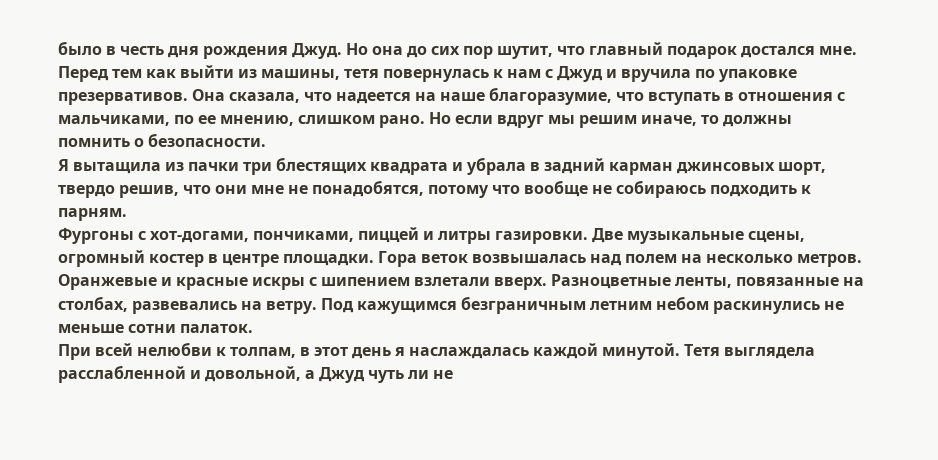было в честь дня рождения Джуд. Но она до сих пор шутит, что главный подарок достался мне.
Перед тем как выйти из машины, тетя повернулась к нам с Джуд и вручила по упаковке презервативов. Она сказала, что надеется на наше благоразумие, что вступать в отношения с мальчиками, по ее мнению, слишком рано. Но если вдруг мы решим иначе, то должны помнить о безопасности.
Я вытащила из пачки три блестящих квадрата и убрала в задний карман джинсовых шорт, твердо решив, что они мне не понадобятся, потому что вообще не собираюсь подходить к парням.
Фургоны с хот-догами, пончиками, пиццей и литры газировки. Две музыкальные сцены, огромный костер в центре площадки. Гора веток возвышалась над полем на несколько метров. Оранжевые и красные искры с шипением взлетали вверх. Разноцветные ленты, повязанные на столбах, развевались на ветру. Под кажущимся безграничным летним небом раскинулись не меньше сотни палаток.
При всей нелюбви к толпам, в этот день я наслаждалась каждой минутой. Тетя выглядела расслабленной и довольной, а Джуд чуть ли не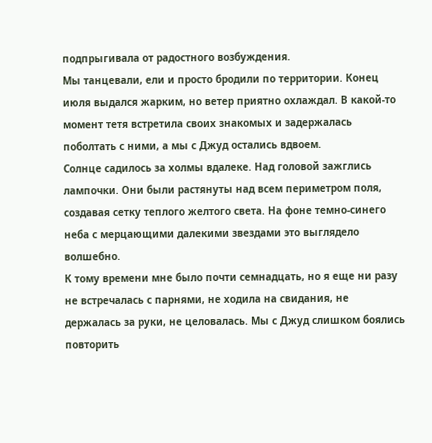подпрыгивала от радостного возбуждения.
Мы танцевали, ели и просто бродили по территории. Конец июля выдался жарким, но ветер приятно охлаждал. В какой-то момент тетя встретила своих знакомых и задержалась поболтать с ними, а мы с Джуд остались вдвоем.
Солнце садилось за холмы вдалеке. Над головой зажглись лампочки. Они были растянуты над всем периметром поля, создавая сетку теплого желтого света. На фоне темно-синего неба с мерцающими далекими звездами это выглядело волшебно.
К тому времени мне было почти семнадцать, но я еще ни разу не встречалась с парнями, не ходила на свидания, не держалась за руки, не целовалась. Мы с Джуд слишком боялись повторить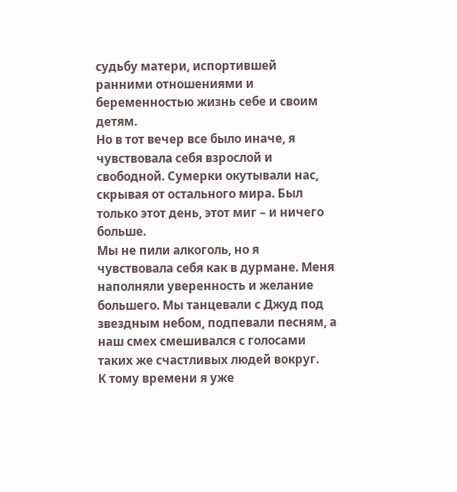судьбу матери, испортившей ранними отношениями и беременностью жизнь себе и своим детям.
Но в тот вечер все было иначе, я чувствовала себя взрослой и свободной. Сумерки окутывали нас, скрывая от остального мира. Был только этот день, этот миг – и ничего больше.
Мы не пили алкоголь, но я чувствовала себя как в дурмане. Меня наполняли уверенность и желание большего. Мы танцевали с Джуд под звездным небом, подпевали песням, а наш смех смешивался с голосами таких же счастливых людей вокруг.
К тому времени я уже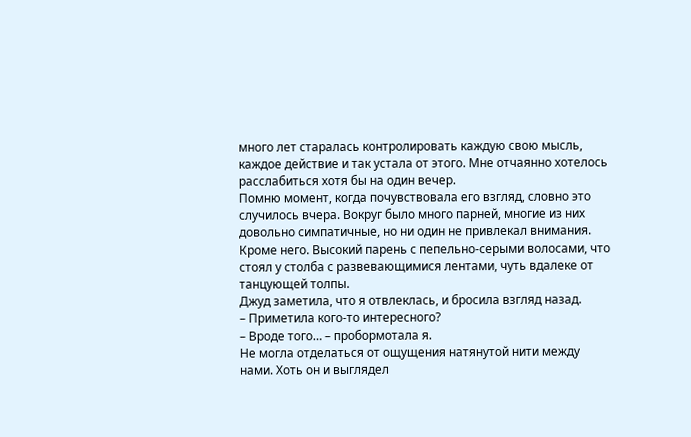много лет старалась контролировать каждую свою мысль, каждое действие и так устала от этого. Мне отчаянно хотелось расслабиться хотя бы на один вечер.
Помню момент, когда почувствовала его взгляд, словно это случилось вчера. Вокруг было много парней, многие из них довольно симпатичные, но ни один не привлекал внимания. Кроме него. Высокий парень с пепельно-серыми волосами, что стоял у столба с развевающимися лентами, чуть вдалеке от танцующей толпы.
Джуд заметила, что я отвлеклась, и бросила взгляд назад.
– Приметила кого-то интересного?
– Вроде того… – пробормотала я.
Не могла отделаться от ощущения натянутой нити между нами. Хоть он и выглядел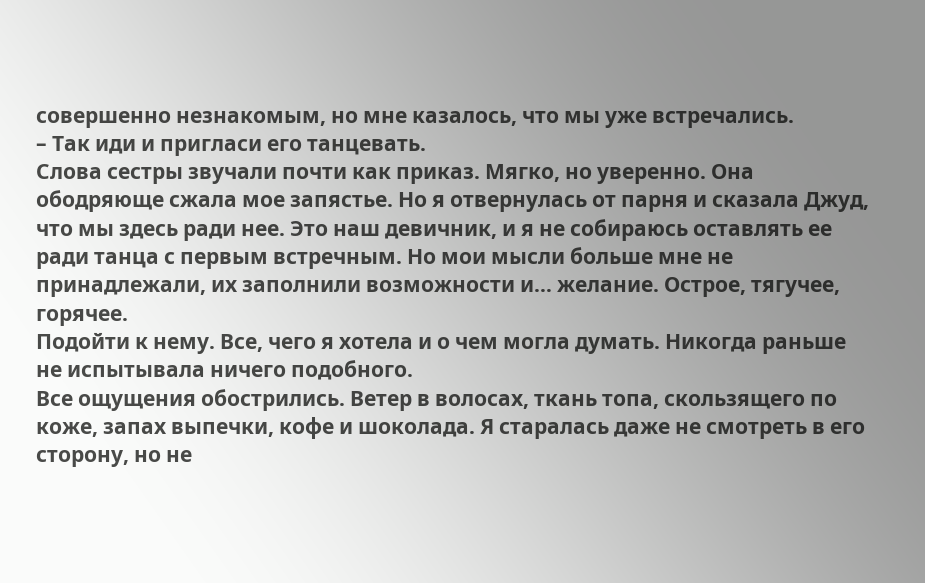совершенно незнакомым, но мне казалось, что мы уже встречались.
– Так иди и пригласи его танцевать.
Слова сестры звучали почти как приказ. Мягко, но уверенно. Она ободряюще сжала мое запястье. Но я отвернулась от парня и сказала Джуд, что мы здесь ради нее. Это наш девичник, и я не собираюсь оставлять ее ради танца с первым встречным. Но мои мысли больше мне не принадлежали, их заполнили возможности и… желание. Острое, тягучее, горячее.
Подойти к нему. Все, чего я хотела и о чем могла думать. Никогда раньше не испытывала ничего подобного.
Все ощущения обострились. Ветер в волосах, ткань топа, скользящего по коже, запах выпечки, кофе и шоколада. Я старалась даже не смотреть в его сторону, но не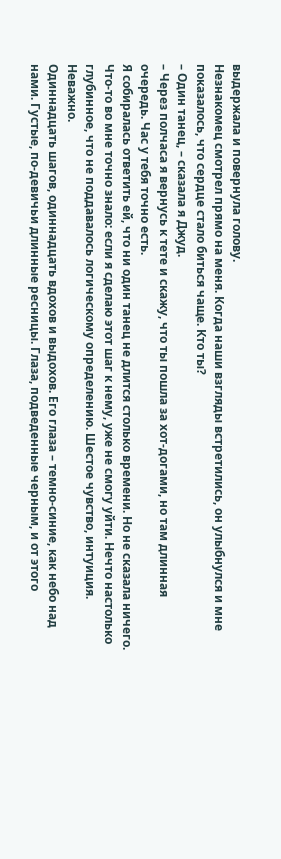выдержала и повернула голову.
Незнакомец смотрел прямо на меня. Когда наши взгляды встретились, он улыбнулся и мне показалось, что сердце стало биться чаще. Кто ты?
– Один танец, – сказала я Джуд.
– Через полчаса я вернусь к тете и скажу, что ты пошла за хот-догами, но там длинная очередь. Час у тебя точно есть.
Я собиралась ответить ей, что ни один танец не длится столько времени. Но не сказала ничего. Что-то во мне точно знало: если я сделаю этот шаг к нему, уже не смогу уйти. Нечто настолько глубинное, что не поддавалось логическому определению. Шестое чувство, интуиция. Неважно.
Одиннадцать шагов, одиннадцать вдохов и выдохов. Его глаза – темно-синие, как небо над нами. Густые, по-девичьи длинные ресницы. Глаза, подведенные черным, и от этого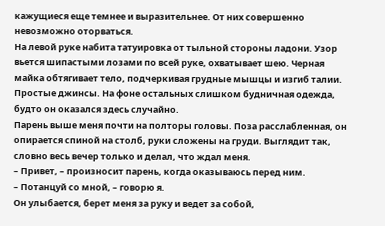кажущиеся еще темнее и выразительнее. От них совершенно невозможно оторваться.
На левой руке набита татуировка от тыльной стороны ладони. Узор вьется шипастыми лозами по всей руке, охватывает шею. Черная майка обтягивает тело, подчеркивая грудные мышцы и изгиб талии. Простые джинсы. На фоне остальных слишком будничная одежда, будто он оказался здесь случайно.
Парень выше меня почти на полторы головы. Поза расслабленная, он опирается спиной на столб, руки сложены на груди. Выглядит так, словно весь вечер только и делал, что ждал меня.
– Привет, – произносит парень, когда оказываюсь перед ним.
– Потанцуй со мной, – говорю я.
Он улыбается, берет меня за руку и ведет за собой,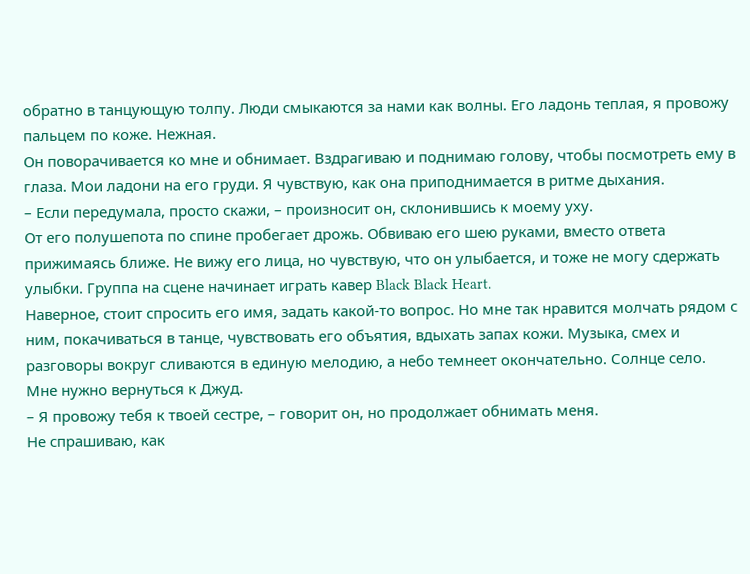обратно в танцующую толпу. Люди смыкаются за нами как волны. Его ладонь теплая, я провожу пальцем по коже. Нежная.
Он поворачивается ко мне и обнимает. Вздрагиваю и поднимаю голову, чтобы посмотреть ему в глаза. Мои ладони на его груди. Я чувствую, как она приподнимается в ритме дыхания.
– Если передумала, просто скажи, – произносит он, склонившись к моему уху.
От его полушепота по спине пробегает дрожь. Обвиваю его шею руками, вместо ответа прижимаясь ближе. Не вижу его лица, но чувствую, что он улыбается, и тоже не могу сдержать улыбки. Группа на сцене начинает играть кавер Black Black Heart.
Наверное, стоит спросить его имя, задать какой-то вопрос. Но мне так нравится молчать рядом с ним, покачиваться в танце, чувствовать его объятия, вдыхать запах кожи. Музыка, смех и разговоры вокруг сливаются в единую мелодию, а небо темнеет окончательно. Солнце село.
Мне нужно вернуться к Джуд.
– Я провожу тебя к твоей сестре, – говорит он, но продолжает обнимать меня.
Не спрашиваю, как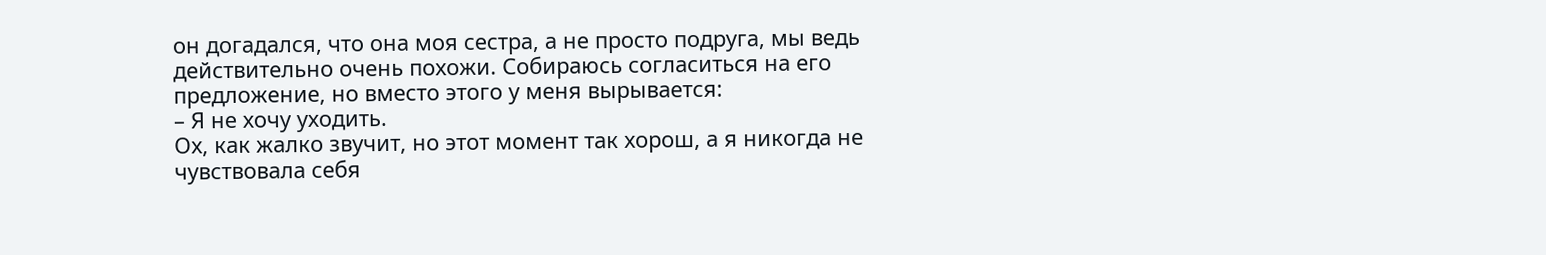он догадался, что она моя сестра, а не просто подруга, мы ведь действительно очень похожи. Собираюсь согласиться на его предложение, но вместо этого у меня вырывается:
– Я не хочу уходить.
Ох, как жалко звучит, но этот момент так хорош, а я никогда не чувствовала себя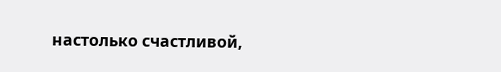настолько счастливой,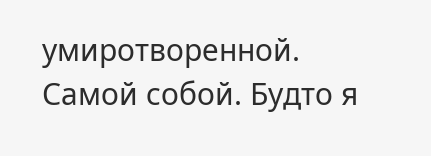умиротворенной. Самой собой. Будто я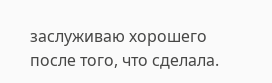заслуживаю хорошего после того, что сделала.